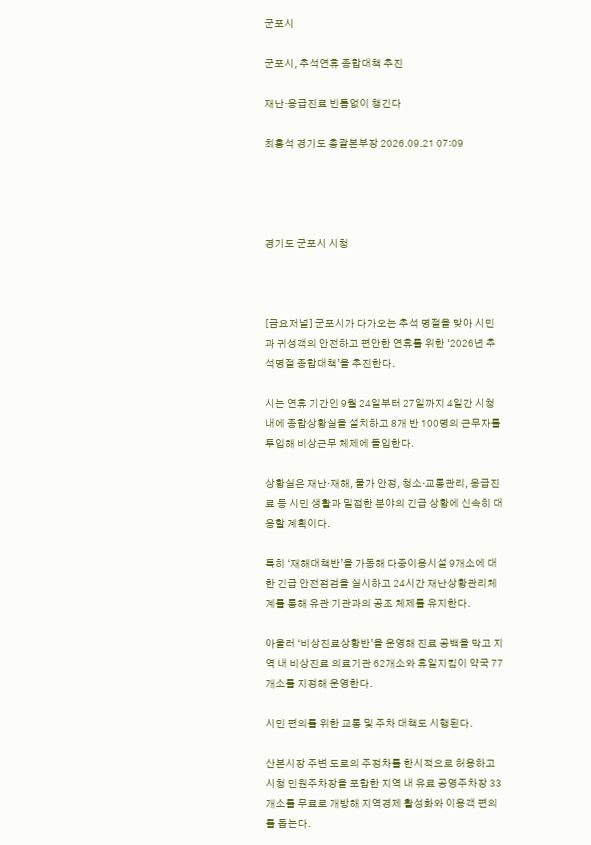군포시

군포시, 추석연휴 종합대책 추진

재난·응급진료 빈틈없이 챙긴다

최홍석 경기도 총괄본부장 2026.09.21 07:09




경기도 군포시 시청



[금요저널] 군포시가 다가오는 추석 명절을 맞아 시민과 귀성객의 안전하고 편안한 연휴를 위한 ‘2026년 추석명절 종합대책’을 추진한다.

시는 연휴 기간인 9월 24일부터 27일까지 4일간 시청 내에 종합상황실을 설치하고 8개 반 100명의 근무자를 투입해 비상근무 체제에 돌입한다.

상황실은 재난·재해, 물가 안정, 청소·교통관리, 응급진료 등 시민 생활과 밀접한 분야의 긴급 상황에 신속히 대응할 계획이다.

특히 ‘재해대책반’을 가동해 다중이용시설 9개소에 대한 긴급 안전점검을 실시하고 24시간 재난상황관리체계를 통해 유관 기관과의 공조 체제를 유지한다.

아울러 ‘비상진료상황반’을 운영해 진료 공백을 막고 지역 내 비상진료 의료기관 62개소와 휴일지킴이 약국 77개소를 지정해 운영한다.

시민 편의를 위한 교통 및 주차 대책도 시행된다.

산본시장 주변 도로의 주정차를 한시적으로 허용하고 시청 민원주차장을 포함한 지역 내 유료 공영주차장 33개소를 무료로 개방해 지역경제 활성화와 이용객 편의를 돕는다.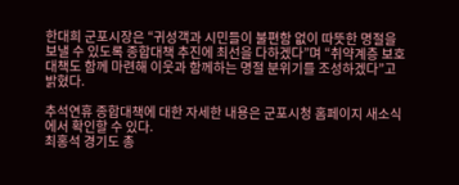한대희 군포시장은 “귀성객과 시민들이 불편함 없이 따뜻한 명절을 보낼 수 있도록 종합대책 추진에 최선을 다하겠다”며 “취약계층 보호 대책도 함께 마련해 이웃과 함께하는 명절 분위기를 조성하겠다”고 밝혔다.

추석연휴 종합대책에 대한 자세한 내용은 군포시청 홈페이지 새소식에서 확인할 수 있다.
최홍석 경기도 총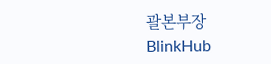괄본부장
BlinkHub